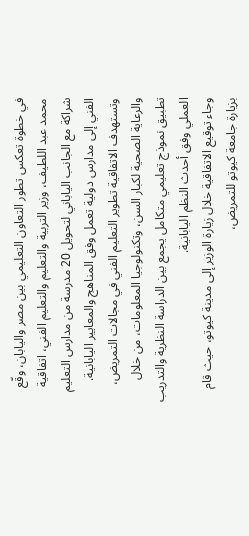في خطوة تعكس تطور التعاون التعليمي بين مصر واليابان، وقّع محمد عبد اللطيف، وزير التربية والتعليم والتعليم الفني، اتفاقية شراكة مع الجانب الياباني لتحويل 20 مدرسة من مدارس التعليم الفني إلى مدارس دولية تعمل وفق المناهج والمعايير اليابانية.
وتستهدف الاتفاقية تطوير التعليم الفني في مجالات التمريض، والرعاية الصحية لكبار السن، وتكنولوجيا المعلومات، من خلال تطبيق نموذج تعليمي متكامل يجمع بين الدراسة النظرية والتدريب العملي وفق أحدث النظم اليابانية.
وجاء توقيع الاتفاقية خلال زيارة الوزير إلى مدينة كيوتو، حيث قام بزيارة جامعة كيوتو للتمريض،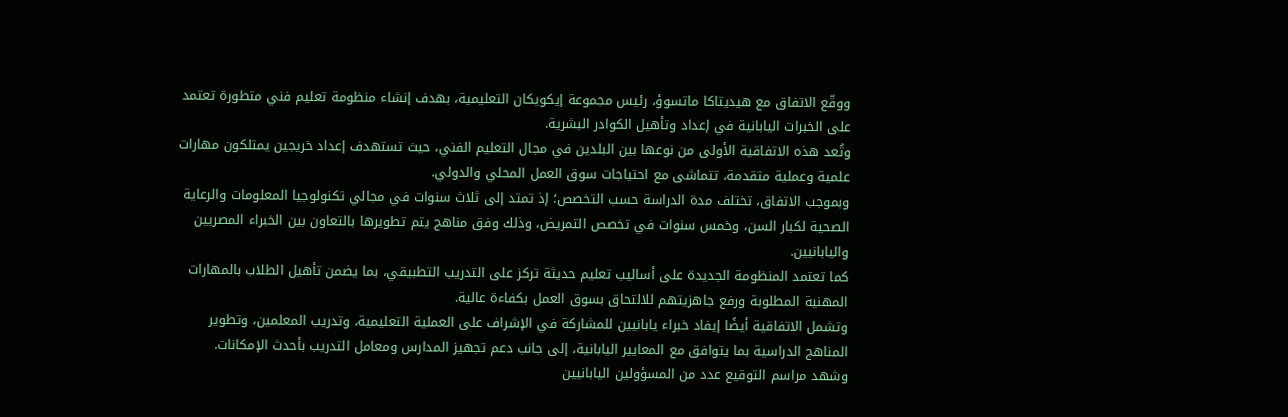ووقّع الاتفاق مع هيديتاكا ماتسوؤ، رئيس مجموعة إيكويكان التعليمية، بهدف إنشاء منظومة تعليم فني متطورة تعتمد على الخبرات اليابانية في إعداد وتأهيل الكوادر البشرية.
وتُعد هذه الاتفاقية الأولى من نوعها بين البلدين في مجال التعليم الفني، حيث تستهدف إعداد خريجين يمتلكون مهارات علمية وعملية متقدمة، تتماشى مع احتياجات سوق العمل المحلي والدولي.
وبموجب الاتفاق، تختلف مدة الدراسة حسب التخصص؛ إذ تمتد إلى ثلاث سنوات في مجالي تكنولوجيا المعلومات والرعاية الصحية لكبار السن، وخمس سنوات في تخصص التمريض، وذلك وفق مناهج يتم تطويرها بالتعاون بين الخبراء المصريين واليابانيين.
كما تعتمد المنظومة الجديدة على أساليب تعليم حديثة تركز على التدريب التطبيقي، بما يضمن تأهيل الطلاب بالمهارات المهنية المطلوبة ورفع جاهزيتهم للالتحاق بسوق العمل بكفاءة عالية.
وتشمل الاتفاقية أيضًا إيفاد خبراء يابانيين للمشاركة في الإشراف على العملية التعليمية، وتدريب المعلمين، وتطوير المناهج الدراسية بما يتوافق مع المعايير اليابانية، إلى جانب دعم تجهيز المدارس ومعامل التدريب بأحدث الإمكانات.
وشهد مراسم التوقيع عدد من المسؤولين اليابانيين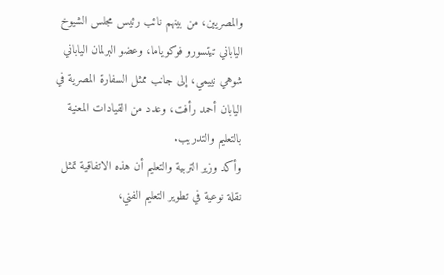والمصريين، من بينهم نائب رئيس مجلس الشيوخ الياباني تيتسورو فوكوياما، وعضو البرلمان الياباني شوهي نييمي، إلى جانب ممثل السفارة المصرية في اليابان أحمد رأفت، وعدد من القيادات المعنية بالتعليم والتدريب.
وأكد وزير التربية والتعليم أن هذه الاتفاقية تمثل نقلة نوعية في تطوير التعليم الفني،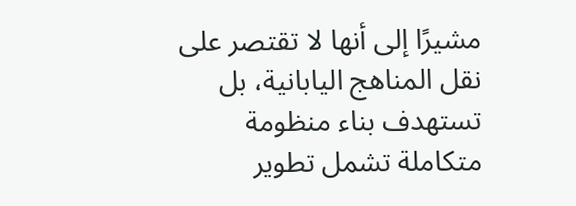مشيرًا إلى أنها لا تقتصر على نقل المناهج اليابانية، بل تستهدف بناء منظومة متكاملة تشمل تطوير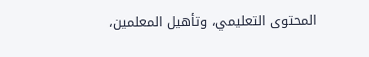المحتوى التعليمي، وتأهيل المعلمين،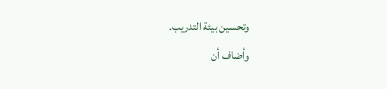وتحسين بيئة التدريب.
وأضاف أن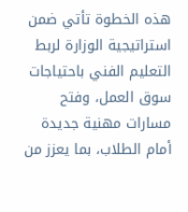هذه الخطوة تأتي ضمن استراتيجية الوزارة لربط التعليم الفني باحتياجات سوق العمل، وفتح مسارات مهنية جديدة أمام الطلاب، بما يعزز من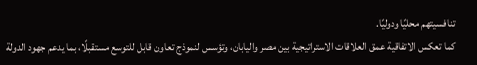تنافسيتهم محليًا ودوليًا.
كما تعكس الاتفاقية عمق العلاقات الاستراتيجية بين مصر واليابان، وتؤسس لنموذج تعاون قابل للتوسع مستقبلًا، بما يدعم جهود الدولة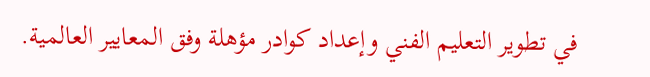في تطوير التعليم الفني وإعداد كوادر مؤهلة وفق المعايير العالمية.